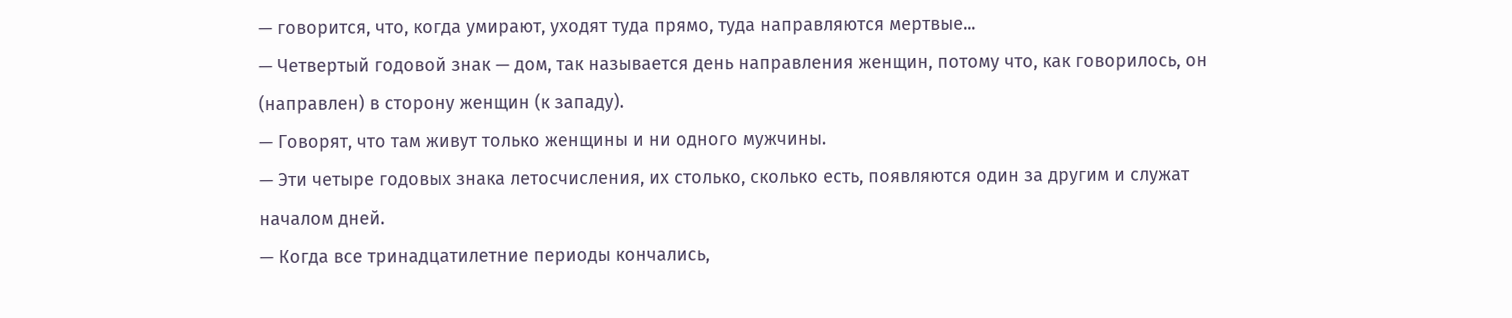— говорится, что, когда умирают, уходят туда прямо, туда направляются мертвые...
— Четвертый годовой знак — дом, так называется день направления женщин, потому что, как говорилось, он (направлен) в сторону женщин (к западу).
— Говорят, что там живут только женщины и ни одного мужчины.
— Эти четыре годовых знака летосчисления, их столько, сколько есть, появляются один за другим и служат началом дней.
— Когда все тринадцатилетние периоды кончались,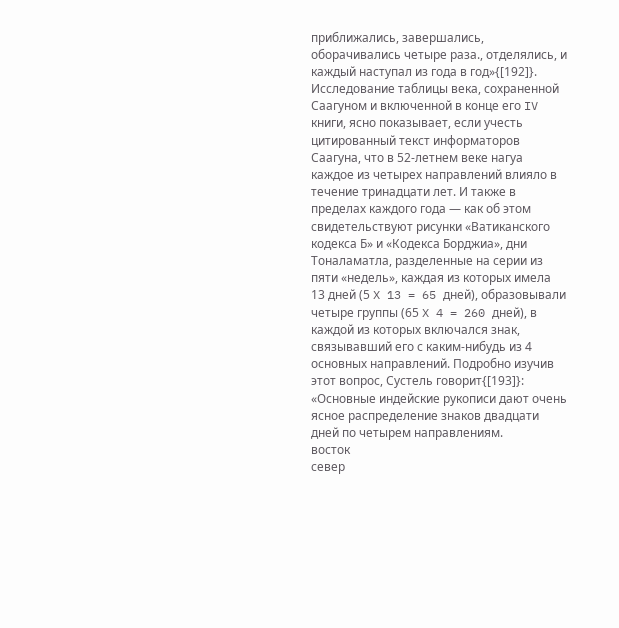приближались, завершались, оборачивались четыре раза., отделялись, и каждый наступал из года в год»{[192]}.
Исследование таблицы века, сохраненной Саагуном и включенной в конце его IV книги, ясно показывает, если учесть цитированный текст информаторов Саагуна, что в 52-летнем веке нагуа каждое из четырех направлений влияло в течение тринадцати лет. И также в пределах каждого года — как об этом свидетельствуют рисунки «Ватиканского кодекса Б» и «Кодекса Борджиа», дни Тоналаматла, разделенные на серии из пяти «недель», каждая из которых имела 13 дней (5 X 13 = 65 дней), образовывали четыре группы (65 X 4 = 260 дней), в каждой из которых включался знак, связывавший его с каким-нибудь из 4 основных направлений. Подробно изучив этот вопрос, Сустель говорит{[193]}: «Основные индейские рукописи дают очень ясное распределение знаков двадцати дней по четырем направлениям.
восток
север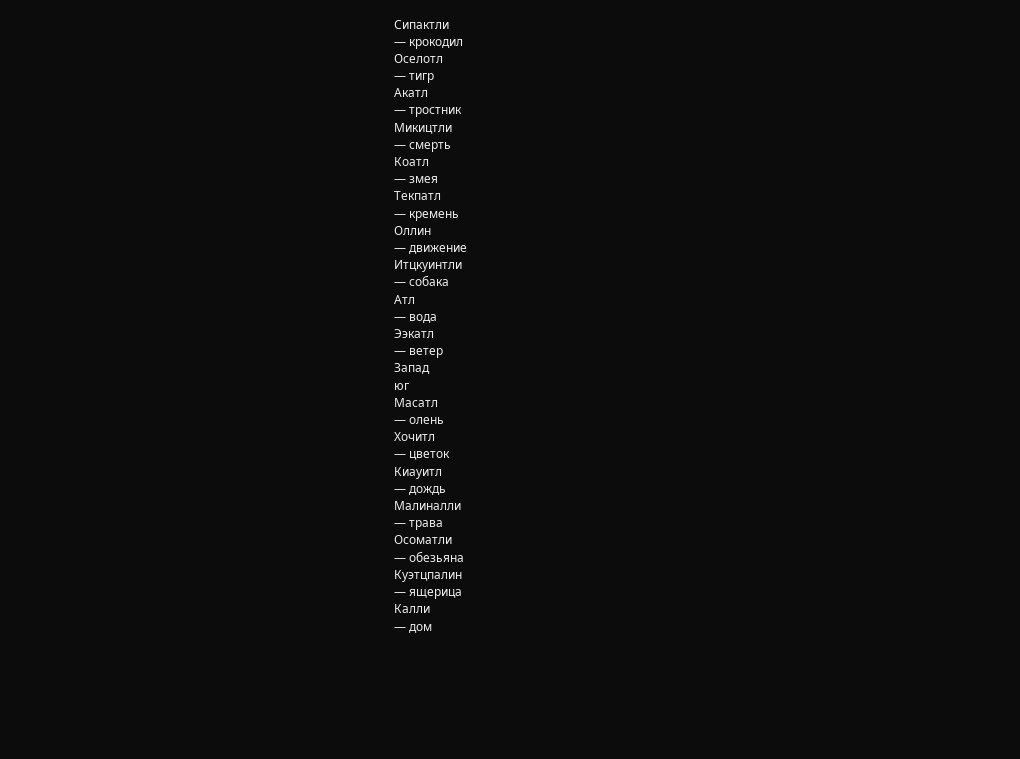Сипактли
— крокодил
Оселотл
— тигр
Акатл
— тростник
Микицтли
— смерть
Коатл
— змея
Текпатл
— кремень
Оллин
— движение
Итцкуинтли
— собака
Атл
— вода
Ээкатл
— ветер
Запад
юг
Масатл
— олень
Хочитл
— цветок
Киауитл
— дождь
Малиналли
— трава
Осоматли
— обезьяна
Куэтцпалин
— ящерица
Калли
— дом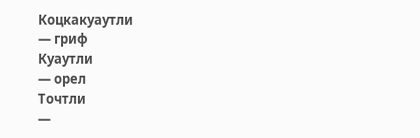Коцкакуаутли
— гриф
Куаутли
— орел
Точтли
—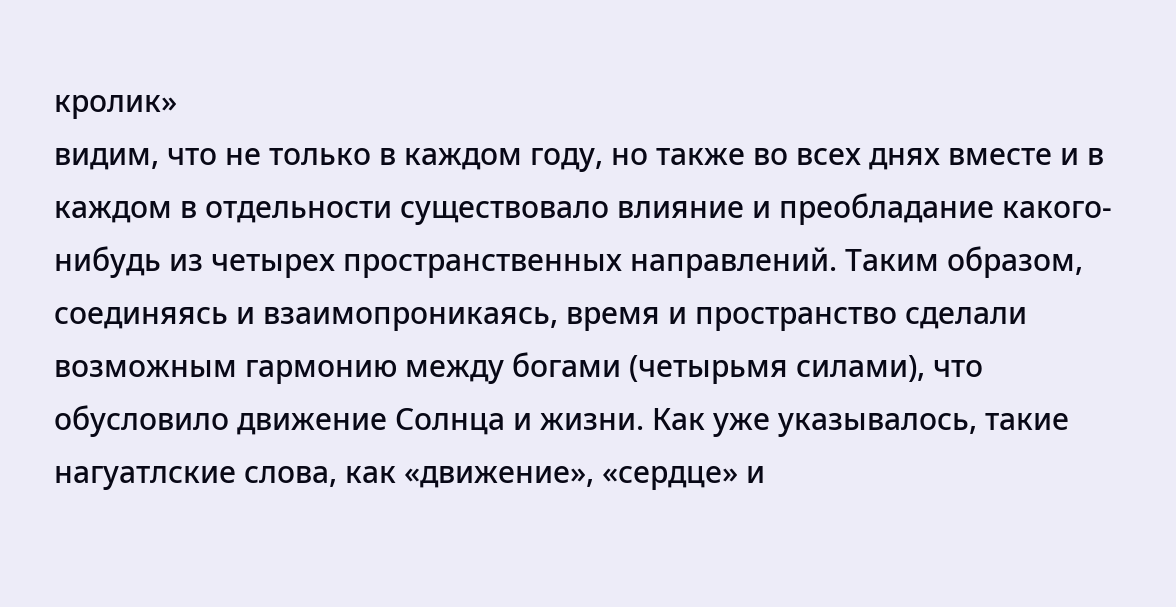кролик»
видим, что не только в каждом году, но также во всех днях вместе и в каждом в отдельности существовало влияние и преобладание какого-нибудь из четырех пространственных направлений. Таким образом, соединяясь и взаимопроникаясь, время и пространство сделали возможным гармонию между богами (четырьмя силами), что обусловило движение Солнца и жизни. Как уже указывалось, такие нагуатлские слова, как «движение», «сердце» и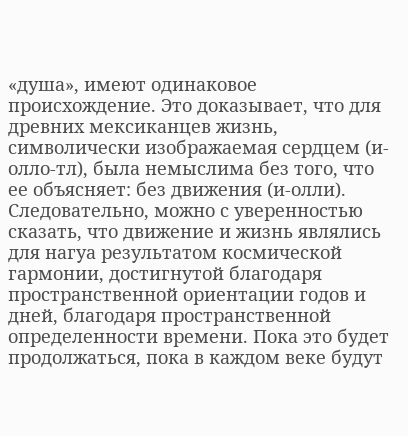«душа», имеют одинаковое происхождение. Это доказывает, что для древних мексиканцев жизнь, символически изображаемая сердцем (и-олло-тл), была немыслима без того, что ее объясняет: без движения (и-олли).
Следовательно, можно с уверенностью сказать, что движение и жизнь являлись для нагуа результатом космической гармонии, достигнутой благодаря пространственной ориентации годов и дней, благодаря пространственной определенности времени. Пока это будет продолжаться, пока в каждом веке будут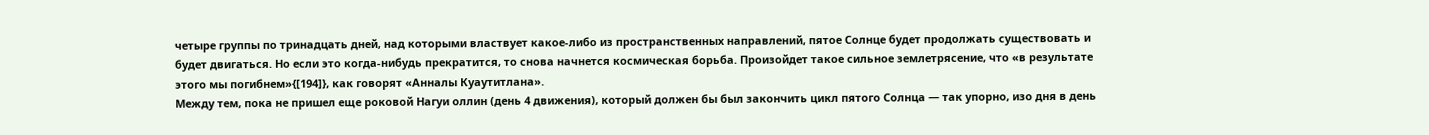четыре группы по тринадцать дней, над которыми властвует какое-либо из пространственных направлений, пятое Солнце будет продолжать существовать и будет двигаться. Но если это когда-нибудь прекратится, то снова начнется космическая борьба. Произойдет такое сильное землетрясение, что «в результате этого мы погибнем»{[194]}, как говорят «Анналы Куаутитлана».
Между тем, пока не пришел еще роковой Нагуи оллин (день 4 движения), который должен бы был закончить цикл пятого Солнца — так упорно, изо дня в день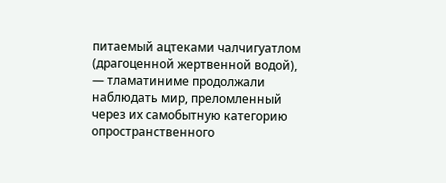питаемый ацтеками чалчигуатлом (драгоценной жертвенной водой), — тламатиниме продолжали наблюдать мир, преломленный через их самобытную категорию опространственного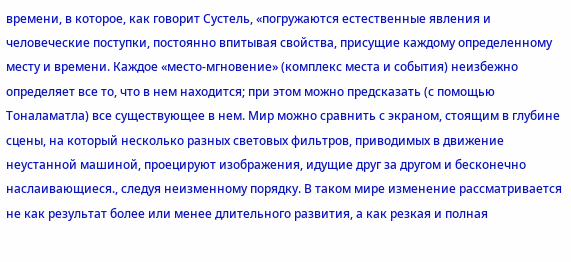времени, в которое, как говорит Сустель, «погружаются естественные явления и человеческие поступки, постоянно впитывая свойства, присущие каждому определенному месту и времени. Каждое «место-мгновение» (комплекс места и события) неизбежно определяет все то, что в нем находится; при этом можно предсказать (с помощью Тоналаматла) все существующее в нем. Мир можно сравнить с экраном, стоящим в глубине сцены, на который несколько разных световых фильтров, приводимых в движение неустанной машиной, проецируют изображения, идущие друг за другом и бесконечно наслаивающиеся., следуя неизменному порядку. В таком мире изменение рассматривается не как результат более или менее длительного развития, а как резкая и полная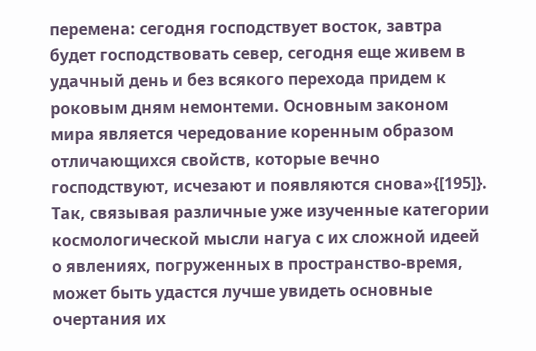перемена: сегодня господствует восток, завтра будет господствовать север, сегодня еще живем в удачный день и без всякого перехода придем к роковым дням немонтеми. Основным законом мира является чередование коренным образом отличающихся свойств, которые вечно господствуют, исчезают и появляются снова»{[195]}.
Так, связывая различные уже изученные категории космологической мысли нагуа с их сложной идеей о явлениях, погруженных в пространство-время, может быть удастся лучше увидеть основные очертания их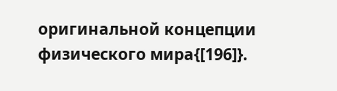оригинальной концепции физического мира{[196]}.